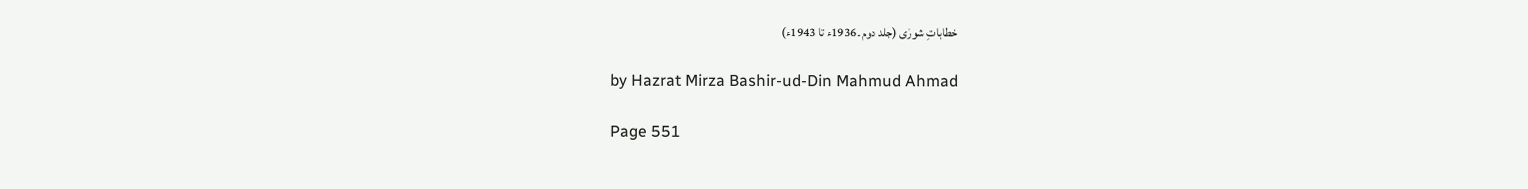خطاباتِ شورٰی (جلد دوم ۔1936ء تا 1943ء)

by Hazrat Mirza Bashir-ud-Din Mahmud Ahmad

Page 551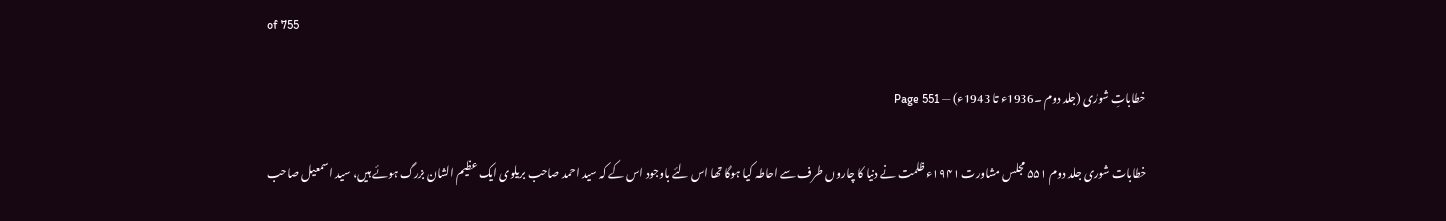of 755

خطاباتِ شورٰی (جلد دوم ۔1936ء تا 1943ء) — Page 551

خطابات شوری جلد دوم ۵۵۱ مجلس مشاورت ۱۹۴۱ء ظلمت نے دنیا کا چاروں طرف سے احاطہ کیا ہوگا تھا اس لئے باوجود اس کے کہ سید احمد صاحب بریلوی ایک عظیم الشان بزرگ ہوئے ہیں، سید اسمعیل صاحب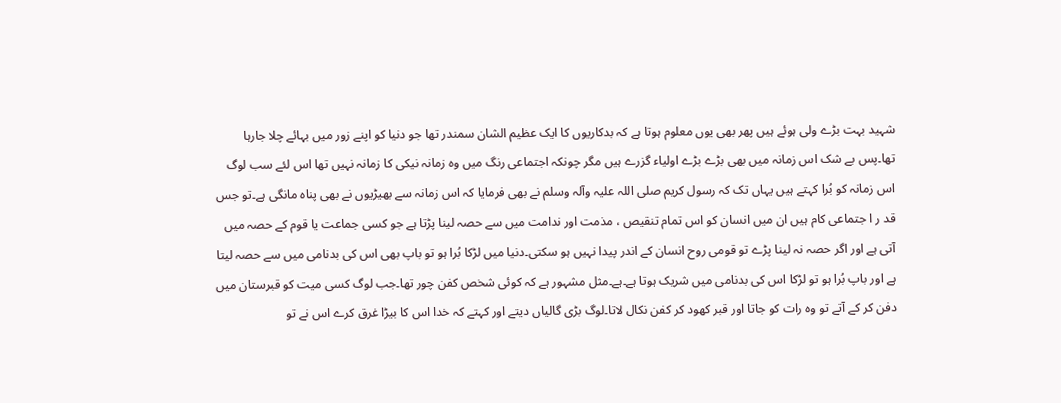شہید بہت بڑے ولی ہوئے ہیں پھر بھی یوں معلوم ہوتا ہے کہ بدکاریوں کا ایک عظیم الشان سمندر تھا جو دنیا کو اپنے زور میں بہائے چلا جارہا تھا۔پس بے شک اس زمانہ میں بھی بڑے بڑے اولیاء گزرے ہیں مگر چونکہ اجتماعی رنگ میں وہ زمانہ نیکی کا زمانہ نہیں تھا اس لئے سب لوگ اس زمانہ کو بُرا کہتے ہیں یہاں تک کہ رسول کریم صلی اللہ علیہ وآلہ وسلم نے بھی فرمایا کہ اس زمانہ سے بھیڑیوں نے بھی پناہ مانگی ہے۔تو جس قد ر ا جتماعی کام ہیں ان میں انسان کو اس تمام تنقیص ، مذمت اور ندامت میں سے حصہ لینا پڑتا ہے جو کسی جماعت یا قوم کے حصہ میں آتی ہے اور اگر حصہ نہ لینا پڑے تو قومی روح انسان کے اندر پیدا نہیں ہو سکتی۔دنیا میں لڑکا بُرا ہو تو باپ بھی اس کی بدنامی میں سے حصہ لیتا ہے اور باپ بُرا ہو تو لڑکا اس کی بدنامی میں شریک ہوتا ہے۔ہے۔مثل مشہور ہے کہ کوئی شخص کفن چور تھا۔جب لوگ کسی میت کو قبرستان میں دفن کر کے آتے تو وہ رات کو جاتا اور قبر کھود کر کفن نکال لاتا۔لوگ بڑی گالیاں دیتے اور کہتے کہ خدا اس کا بیڑا غرق کرے اس نے تو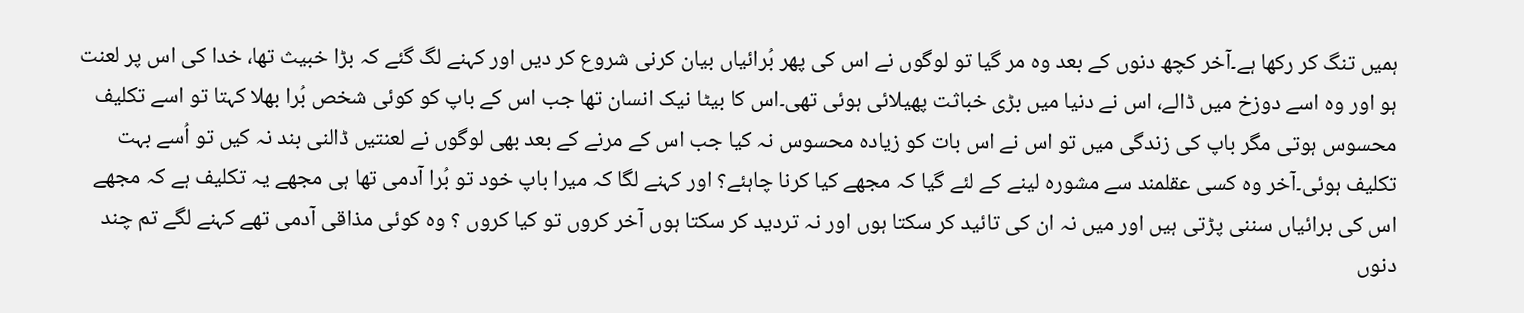ہمیں تنگ کر رکھا ہے۔آخر کچھ دنوں کے بعد وہ مر گیا تو لوگوں نے اس کی پھر بُرائیاں بیان کرنی شروع کر دیں اور کہنے لگ گئے کہ بڑا خبیث تھا، خدا کی اس پر لعنت ہو اور وہ اسے دوزخ میں ڈالے، اس نے دنیا میں بڑی خباثت پھیلائی ہوئی تھی۔اس کا بیٹا نیک انسان تھا جب اس کے باپ کو کوئی شخص بُرا بھلا کہتا تو اسے تکلیف محسوس ہوتی مگر باپ کی زندگی میں تو اس نے اس بات کو زیادہ محسوس نہ کیا جب اس کے مرنے کے بعد بھی لوگوں نے لعنتیں ڈالنی بند نہ کیں تو اُسے بہت تکلیف ہوئی۔آخر وہ کسی عقلمند سے مشورہ لینے کے لئے گیا کہ مجھے کیا کرنا چاہئے؟ اور کہنے لگا کہ میرا باپ خود تو بُرا آدمی تھا ہی مجھے یہ تکلیف ہے کہ مجھے اس کی برائیاں سننی پڑتی ہیں اور میں نہ ان کی تائید کر سکتا ہوں اور نہ تردید کر سکتا ہوں آخر کروں تو کیا کروں ؟ وہ کوئی مذاقی آدمی تھے کہنے لگے تم چند دنوں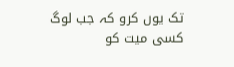تک یوں کرو کہ جب لوگ کسی میت کو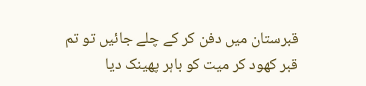قبرستان میں دفن کر کے چلے جائیں تو تم قبر کھود کر میت کو باہر پھینک دیا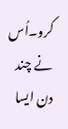کرو۔اُس نے چند دن ایسا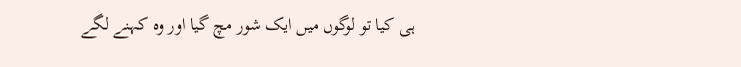ہی کیا تو لوگوں میں ایک شور مچ گیا اور وہ کہنے لگے